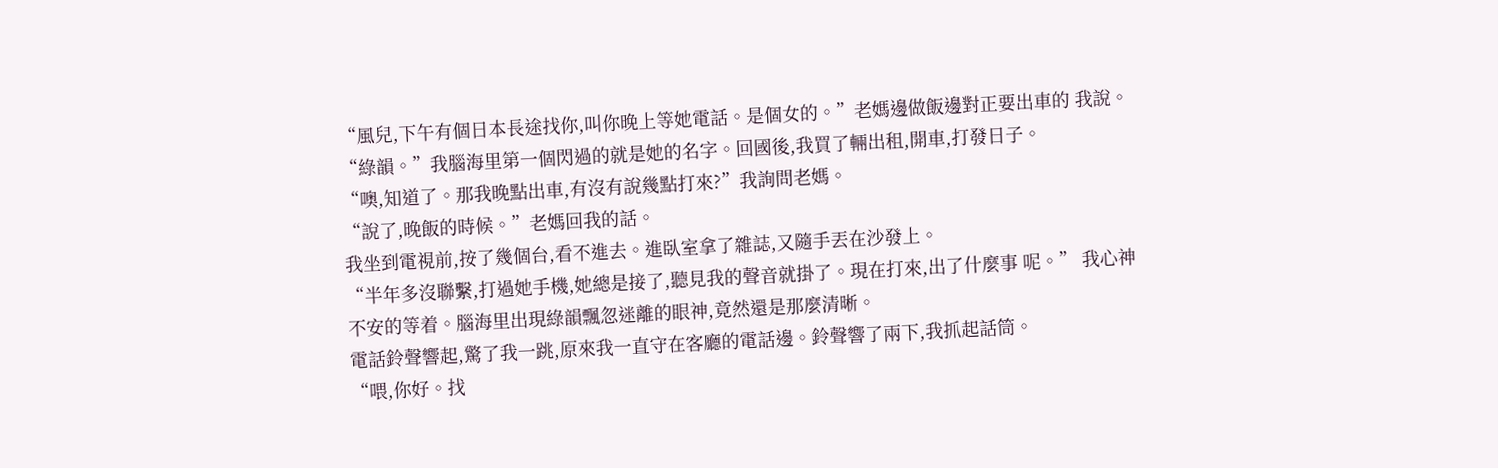“風兒,下午有個日本長途找你,叫你晚上等她電話。是個女的。”老媽邊做飯邊對正要出車的 我說。
“綠韻。”我腦海里第一個閃過的就是她的名字。回國後,我買了輛出租,開車,打發日子。
“噢,知道了。那我晚點出車,有沒有說幾點打來?”我詢問老媽。
“說了,晚飯的時候。”老媽回我的話。
我坐到電視前,按了幾個台,看不進去。進臥室拿了雜誌,又隨手丟在沙發上。
“半年多沒聯繫,打過她手機,她總是接了,聽見我的聲音就掛了。現在打來,出了什麼事 呢。” 我心神
不安的等着。腦海里出現綠韻飄忽迷離的眼神,竟然還是那麼清晰。
電話鈴聲響起,驚了我一跳,原來我一直守在客廳的電話邊。鈴聲響了兩下,我抓起話筒。
“喂,你好。找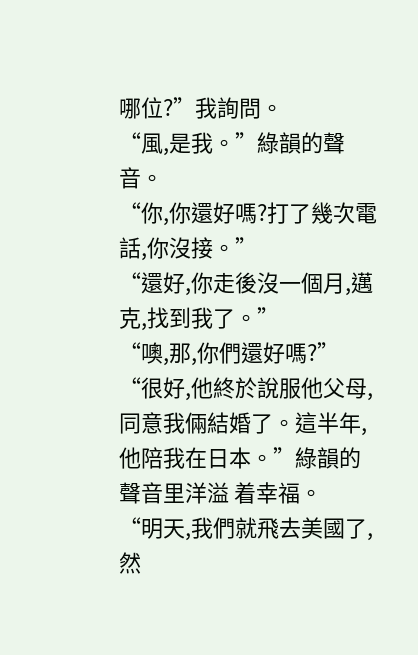哪位?”我詢問。
“風,是我。”綠韻的聲音。
“你,你還好嗎?打了幾次電話,你沒接。”
“還好,你走後沒一個月,邁克,找到我了。”
“噢,那,你們還好嗎?”
“很好,他終於說服他父母,同意我倆結婚了。這半年,他陪我在日本。”綠韻的聲音里洋溢 着幸福。
“明天,我們就飛去美國了,然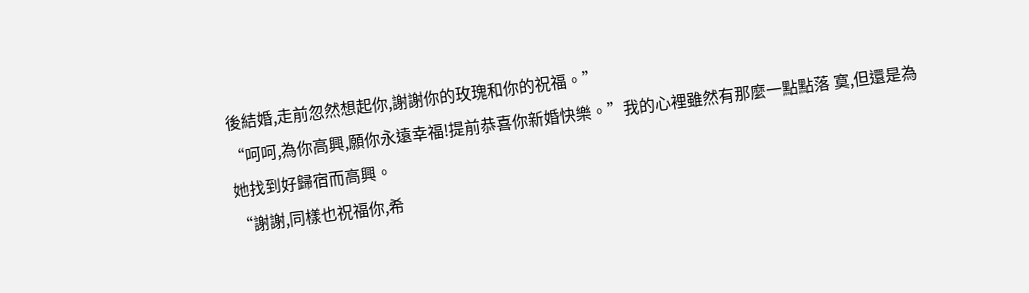後結婚,走前忽然想起你,謝謝你的玫瑰和你的祝福。”
“呵呵,為你高興,願你永遠幸福!提前恭喜你新婚快樂。”我的心裡雖然有那麼一點點落 寞,但還是為
她找到好歸宿而高興。
“謝謝,同樣也祝福你,希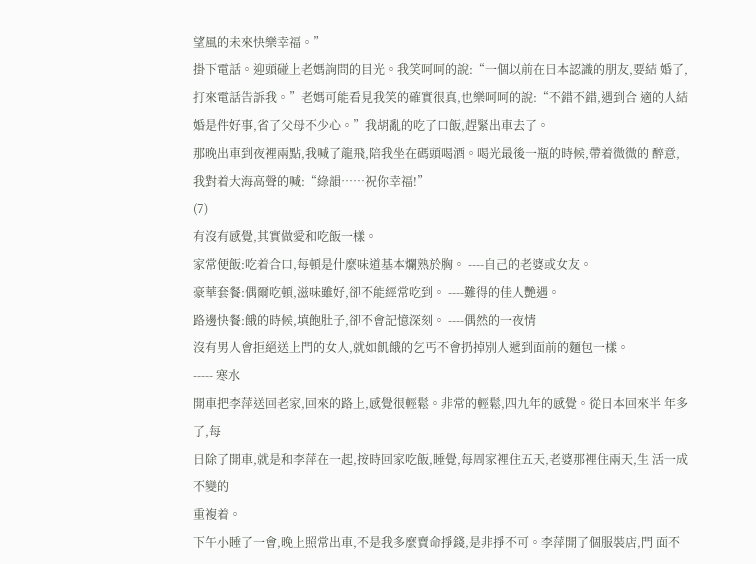望風的未來快樂幸福。”
掛下電話。迎頭碰上老媽詢問的目光。我笑呵呵的說:“一個以前在日本認識的朋友,要結 婚了,打來電話告訴我。”老媽可能看見我笑的確實很真,也樂呵呵的說:“不錯不錯,遇到合 適的人結婚是件好事,省了父母不少心。”我胡亂的吃了口飯,趕緊出車去了。
那晚出車到夜裡兩點,我喊了龍飛,陪我坐在碼頭喝酒。喝光最後一瓶的時候,帶着微微的 醉意,我對着大海高聲的喊:“綠韻……祝你幸福!”
(7)
有沒有感覺,其實做愛和吃飯一樣。
家常便飯:吃着合口,每頓是什麼味道基本爛熟於胸。 ----自己的老婆或女友。
豪華套餐:偶爾吃頓,滋味雖好,卻不能經常吃到。 ----難得的佳人艷遇。
路邊快餐:餓的時候,填飽肚子,卻不會記憶深刻。 ----偶然的一夜情
沒有男人會拒絕送上門的女人,就如飢餓的乞丐不會扔掉別人遞到面前的麵包一樣。
----- 寒水
開車把李萍送回老家,回來的路上,感覺很輕鬆。非常的輕鬆,四九年的感覺。從日本回來半 年多了,每
日除了開車,就是和李萍在一起,按時回家吃飯,睡覺,每周家裡住五天,老婆那裡住兩天,生 活一成不變的
重複着。
下午小睡了一會,晚上照常出車,不是我多麼賣命掙錢,是非掙不可。李萍開了個服裝店,門 面不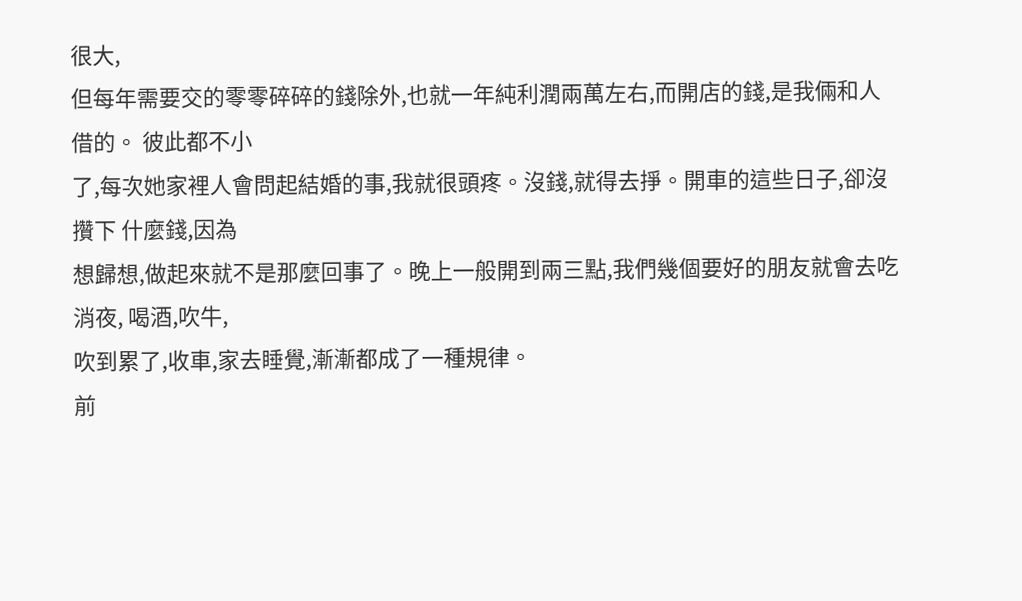很大,
但每年需要交的零零碎碎的錢除外,也就一年純利潤兩萬左右,而開店的錢,是我倆和人借的。 彼此都不小
了,每次她家裡人會問起結婚的事,我就很頭疼。沒錢,就得去掙。開車的這些日子,卻沒攢下 什麼錢,因為
想歸想,做起來就不是那麼回事了。晚上一般開到兩三點,我們幾個要好的朋友就會去吃消夜, 喝酒,吹牛,
吹到累了,收車,家去睡覺,漸漸都成了一種規律。
前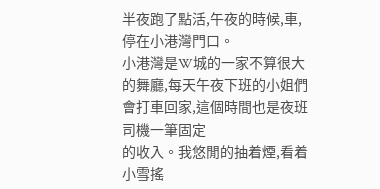半夜跑了點活,午夜的時候,車,停在小港灣門口。
小港灣是W城的一家不算很大的舞廳,每天午夜下班的小姐們會打車回家,這個時間也是夜班 司機一筆固定
的收入。我悠閒的抽着煙,看着小雪搖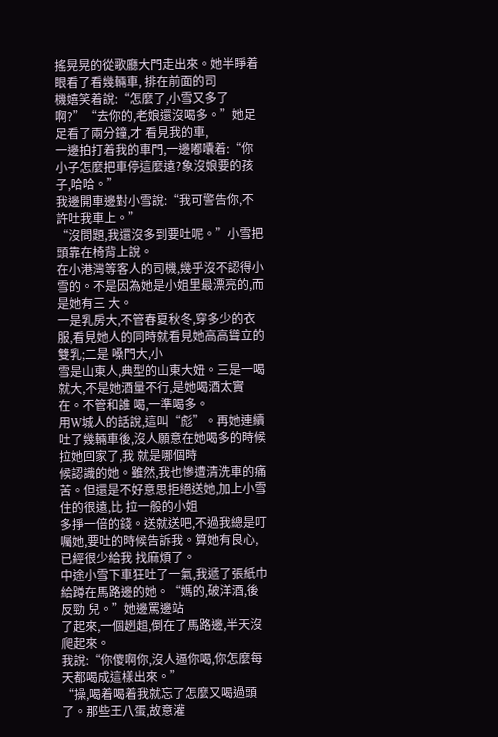搖晃晃的從歌廳大門走出來。她半睜着眼看了看幾輛車, 排在前面的司
機嬉笑着說:“怎麼了,小雪又多了啊?”“去你的,老娘還沒喝多。”她足足看了兩分鐘,才 看見我的車,
一邊拍打着我的車門,一邊嘟囔着:“你小子怎麼把車停這麼遠?象沒娘要的孩子,哈哈。”
我邊開車邊對小雪說:“我可警告你,不許吐我車上。”
“沒問題,我還沒多到要吐呢。”小雪把頭靠在椅背上說。
在小港灣等客人的司機,幾乎沒不認得小雪的。不是因為她是小姐里最漂亮的,而是她有三 大。
一是乳房大,不管春夏秋冬,穿多少的衣服,看見她人的同時就看見她高高聳立的雙乳;二是 嗓門大,小
雪是山東人,典型的山東大妞。三是一喝就大,不是她酒量不行,是她喝酒太實在。不管和誰 喝,一準喝多。
用W城人的話說,這叫“彪”。再她連續吐了幾輛車後,沒人願意在她喝多的時候拉她回家了,我 就是哪個時
候認識的她。雖然,我也慘遭清洗車的痛苦。但還是不好意思拒絕送她,加上小雪住的很遠,比 拉一般的小姐
多掙一倍的錢。送就送吧,不過我總是叮囑她,要吐的時候告訴我。算她有良心,已經很少給我 找麻煩了。
中途小雪下車狂吐了一氣,我遞了張紙巾給蹲在馬路邊的她。“媽的,破洋酒,後反勁 兒。”她邊罵邊站
了起來,一個趔趄,倒在了馬路邊,半天沒爬起來。
我說:“你傻啊你,沒人逼你喝,你怎麼每天都喝成這樣出來。”
“操,喝着喝着我就忘了怎麼又喝過頭了。那些王八蛋,故意灌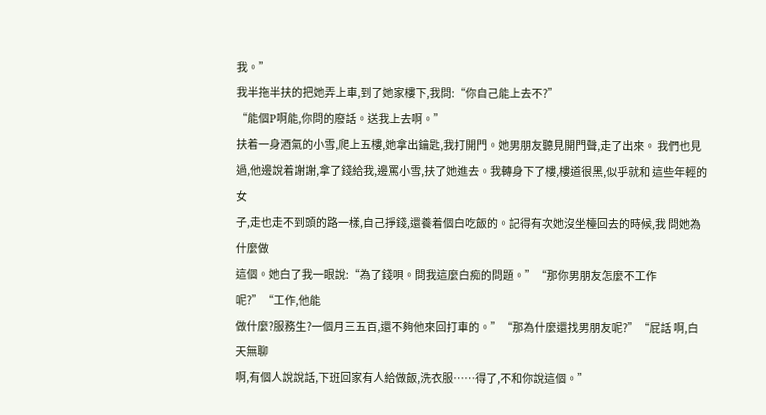我。”
我半拖半扶的把她弄上車,到了她家樓下,我問:“你自己能上去不?”
“能個P啊能,你問的廢話。送我上去啊。”
扶着一身酒氣的小雪,爬上五樓,她拿出鑰匙,我打開門。她男朋友聽見開門聲,走了出來。 我們也見
過,他邊說着謝謝,拿了錢給我,邊罵小雪,扶了她進去。我轉身下了樓,樓道很黑,似乎就和 這些年輕的女
子,走也走不到頭的路一樣,自己掙錢,還養着個白吃飯的。記得有次她沒坐檯回去的時候,我 問她為什麼做
這個。她白了我一眼說:“為了錢唄。問我這麼白痴的問題。”“那你男朋友怎麼不工作 呢?”“工作,他能
做什麼?服務生?一個月三五百,還不夠他來回打車的。”“那為什麼還找男朋友呢?”“屁話 啊,白天無聊
啊,有個人說說話,下班回家有人給做飯,洗衣服……得了,不和你說這個。”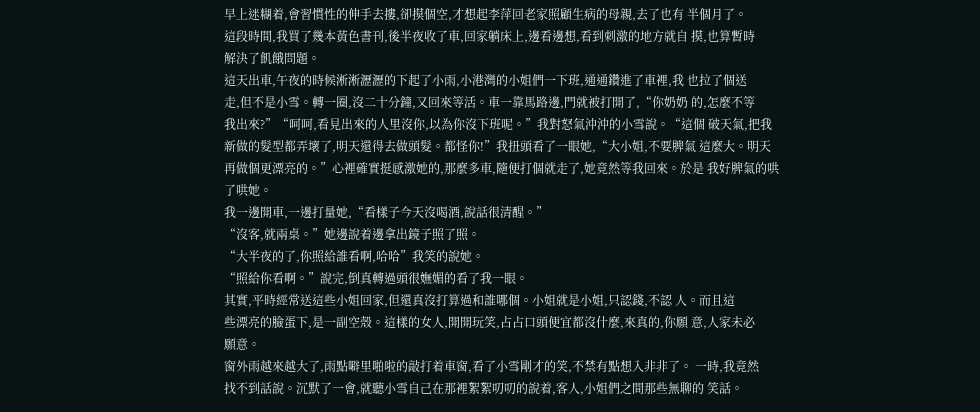早上迷糊着,會習慣性的伸手去摟,卻摸個空,才想起李萍回老家照顧生病的母親,去了也有 半個月了。
這段時間,我買了幾本黃色書刊,後半夜收了車,回家躺床上,邊看邊想,看到刺激的地方就自 摸,也算暫時
解決了飢餓問題。
這天出車,午夜的時候淅淅瀝瀝的下起了小雨,小港灣的小姐們一下班,通通鑽進了車裡,我 也拉了個送
走,但不是小雪。轉一圈,沒二十分鐘,又回來等活。車一靠馬路邊,門就被打開了,“你奶奶 的,怎麼不等
我出來?”“呵呵,看見出來的人里沒你,以為你沒下班呢。”我對怒氣沖沖的小雪說。“這個 破天氣,把我
新做的髮型都弄壞了,明天還得去做頭髮。都怪你!”我扭頭看了一眼她,“大小姐,不要脾氣 這麼大。明天
再做個更漂亮的。”心裡確實挺感激她的,那麼多車,隨便打個就走了,她竟然等我回來。於是 我好脾氣的哄
了哄她。
我一邊開車,一邊打量她,“看樣子今天沒喝酒,說話很清醒。”
“沒客,就兩桌。”她邊說着邊拿出鏡子照了照。
“大半夜的了,你照給誰看啊,哈哈”我笑的說她。
“照給你看啊。”說完,倒真轉過頭很嫵媚的看了我一眼。
其實,平時經常送這些小姐回家,但還真沒打算過和誰哪個。小姐就是小姐,只認錢,不認 人。而且這
些漂亮的臉蛋下,是一副空殼。這樣的女人,開開玩笑,占占口頭便宜都沒什麼,來真的,你願 意,人家未必
願意。
窗外雨越來越大了,雨點噼里啪啦的敲打着車窗,看了小雪剛才的笑,不禁有點想入非非了。 一時,我竟然
找不到話說。沉默了一會,就聽小雪自己在那裡絮絮叨叨的說着,客人,小姐們之間那些無聊的 笑話。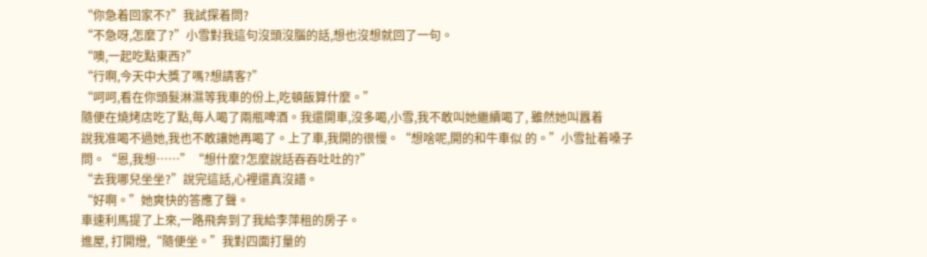“你急着回家不?”我試探着問?
“不急呀,怎麼了?”小雪對我這句沒頭沒腦的話,想也沒想就回了一句。
“噢,一起吃點東西?”
“行啊,今天中大獎了嗎?想請客?”
“呵呵,看在你頭髮淋濕等我車的份上,吃頓飯算什麼。”
隨便在燒烤店吃了點,每人喝了兩瓶啤酒。我還開車,沒多喝,小雪,我不敢叫她繼續喝了, 雖然她叫囂着
說我准喝不過她,我也不敢讓她再喝了。上了車,我開的很慢。“想啥呢,開的和牛車似 的。”小雪扯着嗓子
問。“恩,我想……”“想什麼?怎麼說話吞吞吐吐的?”
“去我哪兒坐坐?”說完這話,心裡還真沒譜。
“好啊。”她爽快的答應了聲。
車速利馬提了上來,一路飛奔到了我給李萍租的房子。
進屋, 打開燈,“隨便坐。”我對四面打量的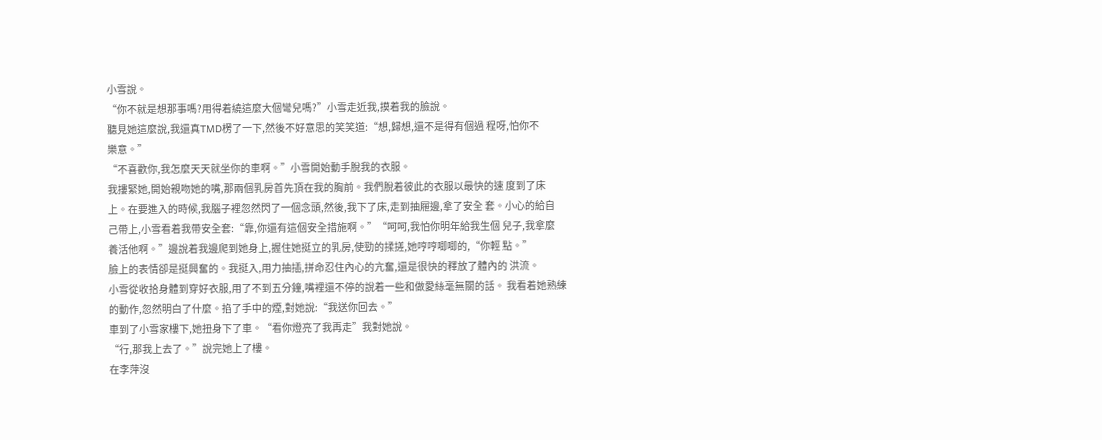小雪說。
“你不就是想那事嗎?用得着繞這麼大個彎兒嗎?”小雪走近我,摸着我的臉說。
聽見她這麼說,我還真TMD楞了一下,然後不好意思的笑笑道:“想,歸想,還不是得有個過 程呀,怕你不
樂意。”
“不喜歡你,我怎麼天天就坐你的車啊。”小雪開始動手脫我的衣服。
我摟緊她,開始親吻她的嘴,那兩個乳房首先頂在我的胸前。我們脫着彼此的衣服以最快的速 度到了床
上。在要進入的時候,我腦子裡忽然閃了一個念頭,然後,我下了床,走到抽屜邊,拿了安全 套。小心的給自
己帶上,小雪看着我帶安全套:“靠,你還有這個安全措施啊。”“呵呵,我怕你明年給我生個 兒子,我拿麼
養活他啊。”邊說着我邊爬到她身上,握住她挺立的乳房,使勁的揉搓,她哼哼唧唧的,“你輕 點。”
臉上的表情卻是挺興奮的。我挺入,用力抽插,拼命忍住內心的亢奮,還是很快的釋放了體內的 洪流。
小雪從收拾身體到穿好衣服,用了不到五分鐘,嘴裡還不停的說着一些和做愛絲毫無關的話。 我看着她熟練
的動作,忽然明白了什麼。掐了手中的煙,對她說:“我送你回去。”
車到了小雪家樓下,她扭身下了車。“看你燈亮了我再走”我對她說。
“行,那我上去了。”說完她上了樓。
在李萍沒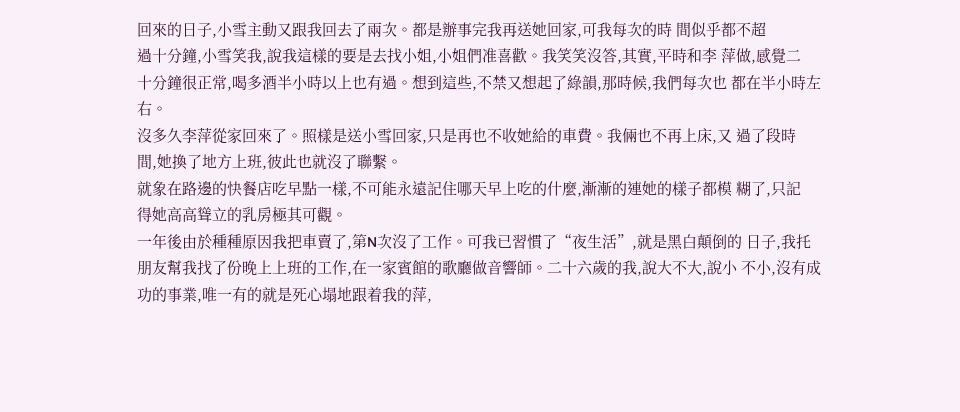回來的日子,小雪主動又跟我回去了兩次。都是辦事完我再送她回家,可我每次的時 間似乎都不超
過十分鐘,小雪笑我,說我這樣的要是去找小姐,小姐們准喜歡。我笑笑沒答,其實,平時和李 萍做,感覺二
十分鐘很正常,喝多酒半小時以上也有過。想到這些,不禁又想起了綠韻,那時候,我們每次也 都在半小時左
右。
沒多久李萍從家回來了。照樣是送小雪回家,只是再也不收她給的車費。我倆也不再上床,又 過了段時
間,她換了地方上班,彼此也就沒了聯繫。
就象在路邊的快餐店吃早點一樣,不可能永遠記住哪天早上吃的什麼,漸漸的連她的樣子都模 糊了,只記
得她高高聳立的乳房極其可觀。
一年後由於種種原因我把車賣了,第N次沒了工作。可我已習慣了“夜生活”,就是黑白顛倒的 日子,我托
朋友幫我找了份晚上上班的工作,在一家賓館的歌廳做音響師。二十六歲的我,說大不大,說小 不小,沒有成
功的事業,唯一有的就是死心塌地跟着我的萍,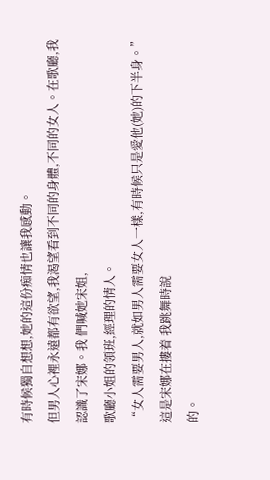有時候獨自想想,她的這份痴情也讓我感動。
但男人心裡永遠都有欲望,我渴望看到不同的身體,不同的女人。在歌廳,我認識了宋娜。我 們喊她宋姐,
歌廳小姐的領班,經理的情人。
“女人需要男人,就如男人需要女人一樣,有時候只是愛他(她)的下半身。”這是宋娜在摟着 我跳舞時說
的。